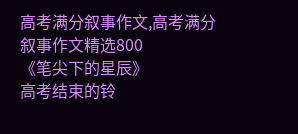高考满分叙事作文,高考满分叙事作文精选800
《笔尖下的星辰》
高考结束的铃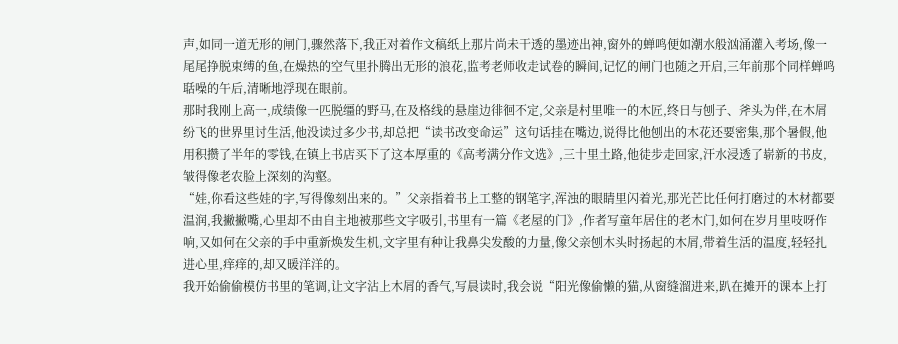声,如同一道无形的闸门,骤然落下,我正对着作文稿纸上那片尚未干透的墨迹出神,窗外的蝉鸣便如潮水般汹涌灌入考场,像一尾尾挣脱束缚的鱼,在燥热的空气里扑腾出无形的浪花,监考老师收走试卷的瞬间,记忆的闸门也随之开启,三年前那个同样蝉鸣聒噪的午后,清晰地浮现在眼前。
那时我刚上高一,成绩像一匹脱缰的野马,在及格线的悬崖边徘徊不定,父亲是村里唯一的木匠,终日与刨子、斧头为伴,在木屑纷飞的世界里讨生活,他没读过多少书,却总把“读书改变命运”这句话挂在嘴边,说得比他刨出的木花还要密集,那个暑假,他用积攒了半年的零钱,在镇上书店买下了这本厚重的《高考满分作文选》,三十里土路,他徒步走回家,汗水浸透了崭新的书皮,皱得像老农脸上深刻的沟壑。
“娃,你看这些娃的字,写得像刻出来的。”父亲指着书上工整的钢笔字,浑浊的眼睛里闪着光,那光芒比任何打磨过的木材都要温润,我撇撇嘴,心里却不由自主地被那些文字吸引,书里有一篇《老屋的门》,作者写童年居住的老木门,如何在岁月里吱呀作响,又如何在父亲的手中重新焕发生机,文字里有种让我鼻尖发酸的力量,像父亲刨木头时扬起的木屑,带着生活的温度,轻轻扎进心里,痒痒的,却又暖洋洋的。
我开始偷偷模仿书里的笔调,让文字沾上木屑的香气,写晨读时,我会说“阳光像偷懒的猫,从窗缝溜进来,趴在摊开的课本上打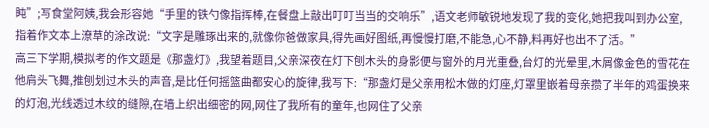盹”;写食堂阿姨,我会形容她“手里的铁勺像指挥棒,在餐盘上敲出叮叮当当的交响乐”,语文老师敏锐地发现了我的变化,她把我叫到办公室,指着作文本上潦草的涂改说:“文字是雕琢出来的,就像你爸做家具,得先画好图纸,再慢慢打磨,不能急,心不静,料再好也出不了活。”
高三下学期,模拟考的作文题是《那盏灯》,我望着题目,父亲深夜在灯下刨木头的身影便与窗外的月光重叠,台灯的光晕里,木屑像金色的雪花在他肩头飞舞,推刨划过木头的声音,是比任何摇篮曲都安心的旋律,我写下:“那盏灯是父亲用松木做的灯座,灯罩里嵌着母亲攒了半年的鸡蛋换来的灯泡,光线透过木纹的缝隙,在墙上织出细密的网,网住了我所有的童年,也网住了父亲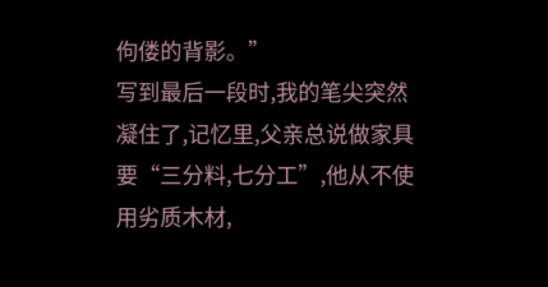佝偻的背影。”
写到最后一段时,我的笔尖突然凝住了,记忆里,父亲总说做家具要“三分料,七分工”,他从不使用劣质木材,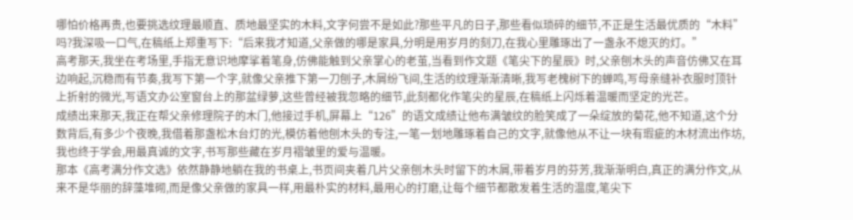哪怕价格再贵,也要挑选纹理最顺直、质地最坚实的木料,文字何尝不是如此?那些平凡的日子,那些看似琐碎的细节,不正是生活最优质的“木料”吗?我深吸一口气,在稿纸上郑重写下:“后来我才知道,父亲做的哪是家具,分明是用岁月的刻刀,在我心里雕琢出了一盏永不熄灭的灯。”
高考那天,我坐在考场里,手指无意识地摩挲着笔身,仿佛能触到父亲掌心的老茧,当看到作文题《笔尖下的星辰》时,父亲刨木头的声音仿佛又在耳边响起,沉稳而有节奏,我写下第一个字,就像父亲推下第一刀刨子,木屑纷飞间,生活的纹理渐渐清晰,我写老槐树下的蝉鸣,写母亲缝补衣服时顶针上折射的微光,写语文办公室窗台上的那盆绿萝,这些曾经被我忽略的细节,此刻都化作笔尖的星辰,在稿纸上闪烁着温暖而坚定的光芒。
成绩出来那天,我正在帮父亲修理院子的木门,他接过手机,屏幕上“126”的语文成绩让他布满皱纹的脸笑成了一朵绽放的菊花,他不知道,这个分数背后,有多少个夜晚,我借着那盏松木台灯的光,模仿着他刨木头的专注,一笔一划地雕琢着自己的文字,就像他从不让一块有瑕疵的木材流出作坊,我也终于学会,用最真诚的文字,书写那些藏在岁月褶皱里的爱与温暖。
那本《高考满分作文选》依然静静地躺在我的书桌上,书页间夹着几片父亲刨木头时留下的木屑,带着岁月的芬芳,我渐渐明白,真正的满分作文,从来不是华丽的辞藻堆砌,而是像父亲做的家具一样,用最朴实的材料,最用心的打磨,让每个细节都散发着生活的温度,笔尖下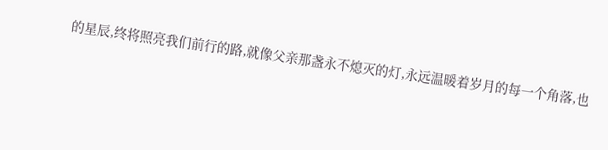的星辰,终将照亮我们前行的路,就像父亲那盏永不熄灭的灯,永远温暖着岁月的每一个角落,也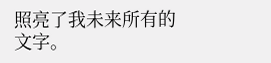照亮了我未来所有的文字。